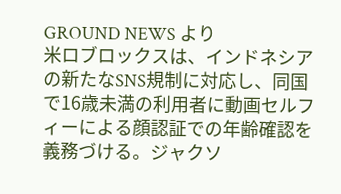GROUND NEWS より
米ロブロックスは、インドネシアの新たなSNS規制に対応し、同国で16歳未満の利用者に動画セルフィーによる顔認証での年齢確認を義務づける。ジャクソ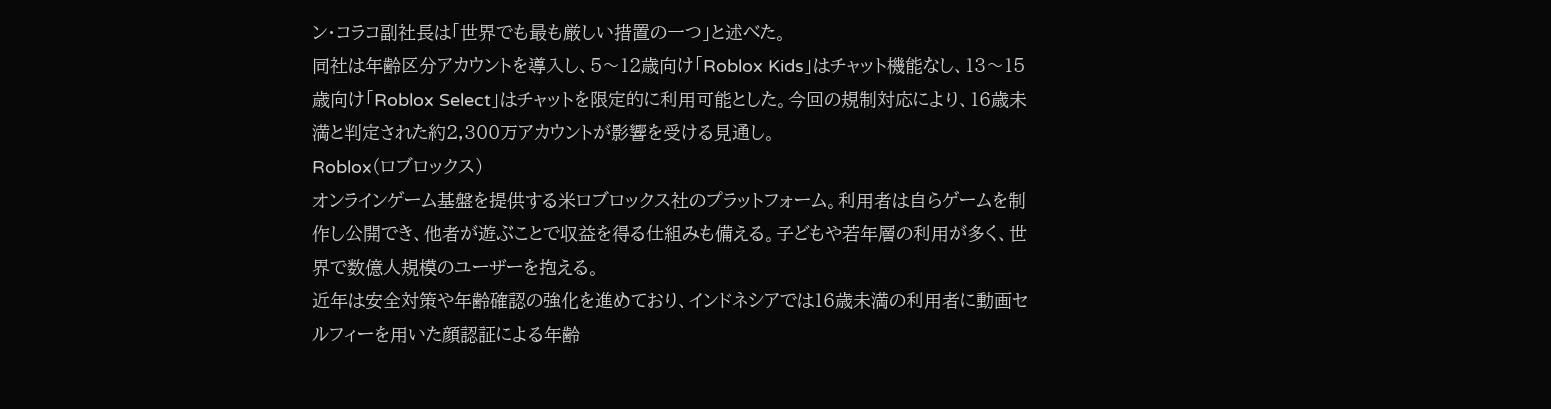ン・コラコ副社長は「世界でも最も厳しい措置の一つ」と述べた。
同社は年齢区分アカウントを導入し、5〜12歳向け「Roblox Kids」はチャット機能なし、13〜15歳向け「Roblox Select」はチャットを限定的に利用可能とした。今回の規制対応により、16歳未満と判定された約2,300万アカウントが影響を受ける見通し。
Roblox(ロブロックス)
オンラインゲーム基盤を提供する米ロブロックス社のプラットフォーム。利用者は自らゲームを制作し公開でき、他者が遊ぶことで収益を得る仕組みも備える。子どもや若年層の利用が多く、世界で数億人規模のユーザーを抱える。
近年は安全対策や年齢確認の強化を進めており、インドネシアでは16歳未満の利用者に動画セルフィーを用いた顔認証による年齢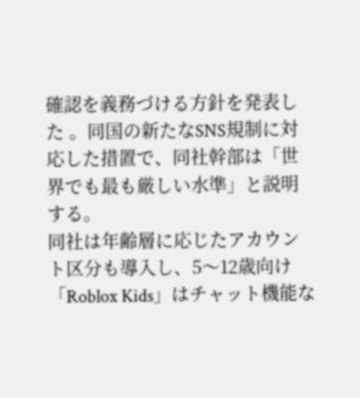確認を義務づける方針を発表した 。同国の新たなSNS規制に対応した措置で、同社幹部は「世界でも最も厳しい水準」と説明する。
同社は年齢層に応じたアカウント区分も導入し、5〜12歳向け「Roblox Kids」はチャット機能な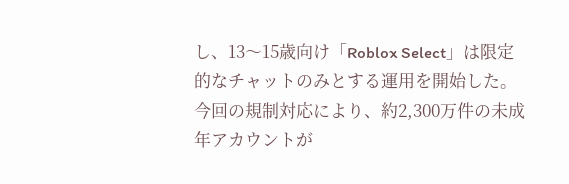し、13〜15歳向け「Roblox Select」は限定的なチャットのみとする運用を開始した。今回の規制対応により、約2,300万件の未成年アカウントが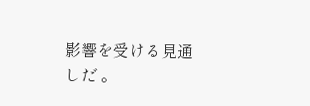影響を受ける見通しだ 。